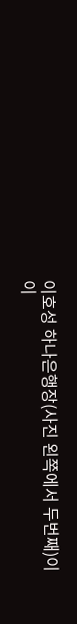이호성 하나은행장(사진 왼쪽에서 두번째)이 이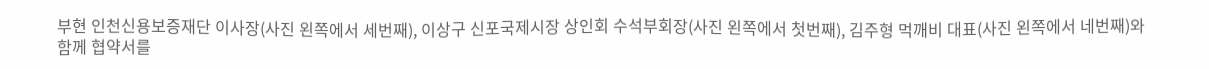부현 인천신용보증재단 이사장(사진 왼쪽에서 세번째), 이상구 신포국제시장 상인회 수석부회장(사진 왼쪽에서 첫번째), 김주형 먹깨비 대표(사진 왼쪽에서 네번째)와 함께 협약서를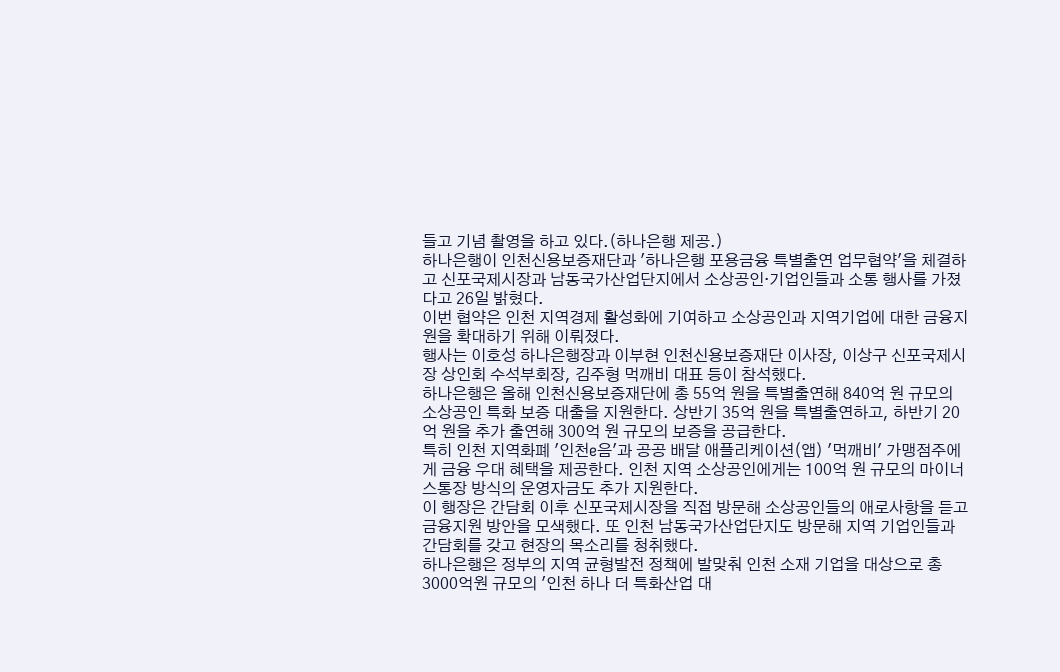들고 기념 촬영을 하고 있다.(하나은행 제공.)
하나은행이 인천신용보증재단과 '하나은행 포용금융 특별출연 업무협약'을 체결하고 신포국제시장과 남동국가산업단지에서 소상공인·기업인들과 소통 행사를 가졌다고 26일 밝혔다.
이번 협약은 인천 지역경제 활성화에 기여하고 소상공인과 지역기업에 대한 금융지원을 확대하기 위해 이뤄졌다.
행사는 이호성 하나은행장과 이부현 인천신용보증재단 이사장, 이상구 신포국제시장 상인회 수석부회장, 김주형 먹깨비 대표 등이 참석했다.
하나은행은 올해 인천신용보증재단에 총 55억 원을 특별출연해 840억 원 규모의 소상공인 특화 보증 대출을 지원한다. 상반기 35억 원을 특별출연하고, 하반기 20억 원을 추가 출연해 300억 원 규모의 보증을 공급한다.
특히 인천 지역화폐 '인천e음'과 공공 배달 애플리케이션(앱) '먹깨비' 가맹점주에게 금융 우대 혜택을 제공한다. 인천 지역 소상공인에게는 100억 원 규모의 마이너스통장 방식의 운영자금도 추가 지원한다.
이 행장은 간담회 이후 신포국제시장을 직접 방문해 소상공인들의 애로사항을 듣고 금융지원 방안을 모색했다. 또 인천 남동국가산업단지도 방문해 지역 기업인들과 간담회를 갖고 현장의 목소리를 청취했다.
하나은행은 정부의 지역 균형발전 정책에 발맞춰 인천 소재 기업을 대상으로 총 3000억원 규모의 '인천 하나 더 특화산업 대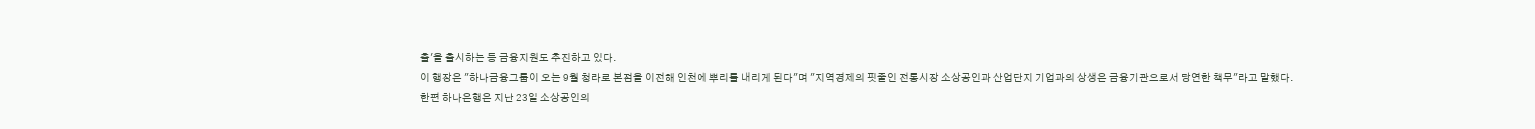출'을 출시하는 등 금융지원도 추진하고 있다.
이 행장은 "하나금융그룹이 오는 9월 청라로 본점을 이전해 인천에 뿌리를 내리게 된다"며 "지역경제의 핏줄인 전통시장 소상공인과 산업단지 기업과의 상생은 금융기관으로서 당연한 책무"라고 말했다.
한편 하나은행은 지난 23일 소상공인의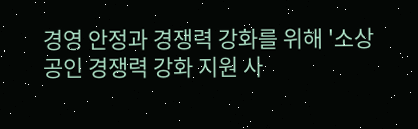경영 안정과 경쟁력 강화를 위해 '소상공인 경쟁력 강화 지원 사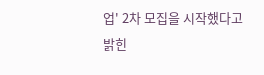업' 2차 모집을 시작했다고 밝힌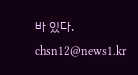바 있다.
chsn12@news1.kr